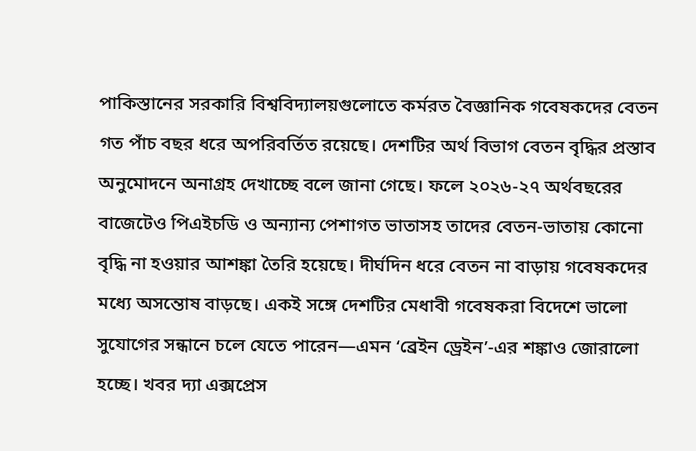পাকিস্তানের সরকারি বিশ্ববিদ্যালয়গুলোতে কর্মরত বৈজ্ঞানিক গবেষকদের বেতন গত পাঁচ বছর ধরে অপরিবর্তিত রয়েছে। দেশটির অর্থ বিভাগ বেতন বৃদ্ধির প্রস্তাব অনুমোদনে অনাগ্রহ দেখাচ্ছে বলে জানা গেছে। ফলে ২০২৬-২৭ অর্থবছরের বাজেটেও পিএইচডি ও অন্যান্য পেশাগত ভাতাসহ তাদের বেতন-ভাতায় কোনো বৃদ্ধি না হওয়ার আশঙ্কা তৈরি হয়েছে। দীর্ঘদিন ধরে বেতন না বাড়ায় গবেষকদের মধ্যে অসন্তোষ বাড়ছে। একই সঙ্গে দেশটির মেধাবী গবেষকরা বিদেশে ভালো সুযোগের সন্ধানে চলে যেতে পারেন—এমন ‘ব্রেইন ড্রেইন’-এর শঙ্কাও জোরালো হচ্ছে। খবর দ্যা এক্সপ্রেস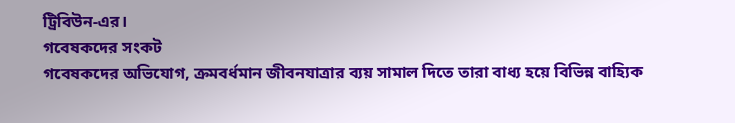ট্রিবিউন-এর।
গবেষকদের সংকট
গবেষকদের অভিযোগ, ক্রমবর্ধমান জীবনযাত্রার ব্যয় সামাল দিতে তারা বাধ্য হয়ে বিভিন্ন বাহ্যিক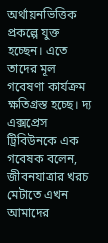অর্থায়নভিত্তিক প্রকল্পে যুক্ত হচ্ছেন। এতে তাদের মূল গবেষণা কার্যক্রম ক্ষতিগ্রস্ত হচ্ছে। দ্য এক্সপ্রেস ট্রিবিউনকে এক গবেষক বলেন, জীবনযাত্রার খরচ মেটাতে এখন আমাদের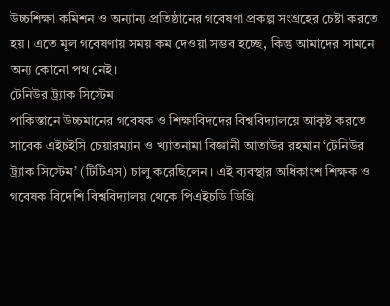উচ্চশিক্ষা কমিশন ও অন্যান্য প্রতিষ্ঠানের গবেষণা প্রকল্প সংগ্রহের চেষ্টা করতে হয়। এতে মূল গবেষণায় সময় কম দেওয়া সম্ভব হচ্ছে, কিন্তু আমাদের সামনে অন্য কোনো পথ নেই।
টেনিউর ট্র্যাক সিস্টেম
পাকিস্তানে উচ্চমানের গবেষক ও শিক্ষাবিদদের বিশ্ববিদ্যালয়ে আকৃষ্ট করতে সাবেক এইচইসি চেয়ারম্যান ও খ্যাতনামা বিজ্ঞানী আতাউর রহমান ‘টেনিউর ট্র্যাক সিস্টেম’ (টিটিএস) চালু করেছিলেন। এই ব্যবস্থার অধিকাংশ শিক্ষক ও গবেষক বিদেশি বিশ্ববিদ্যালয় থেকে পিএইচডি ডিগ্রি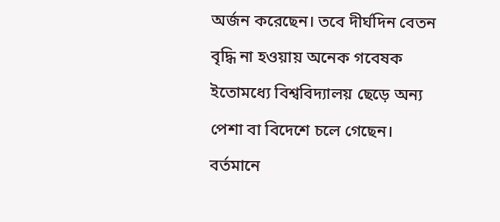অর্জন করেছেন। তবে দীর্ঘদিন বেতন বৃদ্ধি না হওয়ায় অনেক গবেষক ইতোমধ্যে বিশ্ববিদ্যালয় ছেড়ে অন্য পেশা বা বিদেশে চলে গেছেন। বর্তমানে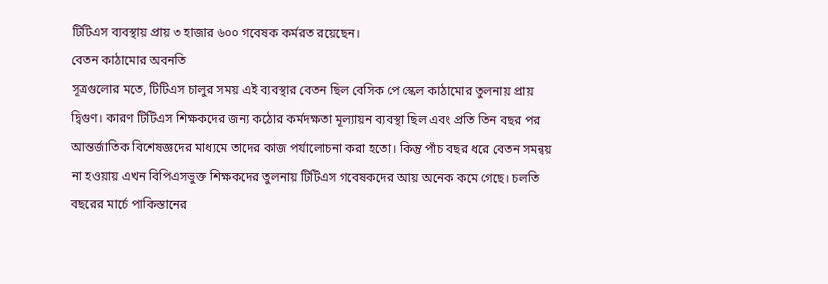টিটিএস ব্যবস্থায় প্রায় ৩ হাজার ৬০০ গবেষক কর্মরত রয়েছেন।
বেতন কাঠামোর অবনতি
সূত্রগুলোর মতে, টিটিএস চালুর সময় এই ব্যবস্থার বেতন ছিল বেসিক পে স্কেল কাঠামোর তুলনায় প্রায় দ্বিগুণ। কারণ টিটিএস শিক্ষকদের জন্য কঠোর কর্মদক্ষতা মূল্যায়ন ব্যবস্থা ছিল এবং প্রতি তিন বছর পর আন্তর্জাতিক বিশেষজ্ঞদের মাধ্যমে তাদের কাজ পর্যালোচনা করা হতো। কিন্তু পাঁচ বছর ধরে বেতন সমন্বয় না হওয়ায় এখন বিপিএসভুক্ত শিক্ষকদের তুলনায় টিটিএস গবেষকদের আয় অনেক কমে গেছে। চলতি বছরের মার্চে পাকিস্তানের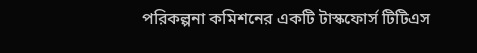পরিকল্পনা কমিশনের একটি টাস্কফোর্স টিটিএস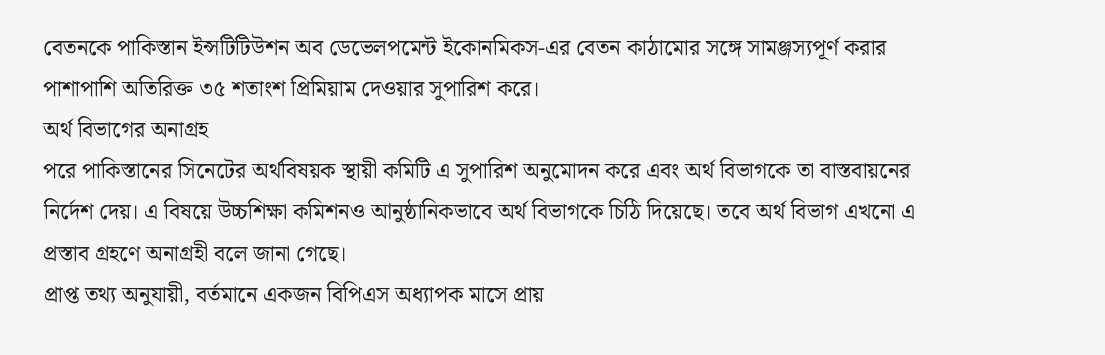বেতনকে পাকিস্তান ইন্সটিটিউশন অব ডেভেলপমেন্ট ইকোনমিকস-এর বেতন কাঠামোর সঙ্গে সামঞ্জস্যপূর্ণ করার পাশাপাশি অতিরিক্ত ৩৫ শতাংশ প্রিমিয়াম দেওয়ার সুপারিশ করে।
অর্থ বিভাগের অনাগ্রহ
পরে পাকিস্তানের সিনেটের অর্থবিষয়ক স্থায়ী কমিটি এ সুপারিশ অনুমোদন করে এবং অর্থ বিভাগকে তা বাস্তবায়নের নির্দেশ দেয়। এ বিষয়ে উচ্চশিক্ষা কমিশনও আনুষ্ঠানিকভাবে অর্থ বিভাগকে চিঠি দিয়েছে। তবে অর্থ বিভাগ এখনো এ প্রস্তাব গ্রহণে অনাগ্রহী বলে জানা গেছে।
প্রাপ্ত তথ্য অনুযায়ী, বর্তমানে একজন বিপিএস অধ্যাপক মাসে প্রায়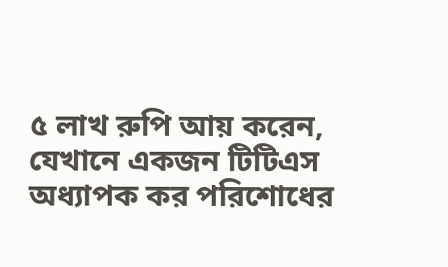৫ লাখ রুপি আয় করেন, যেখানে একজন টিটিএস অধ্যাপক কর পরিশোধের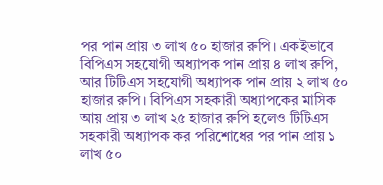পর পান প্রায় ৩ লাখ ৫০ হাজার রুপি। একইভাবে বিপিএস সহযোগী অধ্যাপক পান প্রায় ৪ লাখ রুপি, আর টিটিএস সহযোগী অধ্যাপক পান প্রায় ২ লাখ ৫০ হাজার রুপি। বিপিএস সহকারী অধ্যাপকের মাসিক আয় প্রায় ৩ লাখ ২৫ হাজার রুপি হলেও টিটিএস সহকারী অধ্যাপক কর পরিশোধের পর পান প্রায় ১ লাখ ৫০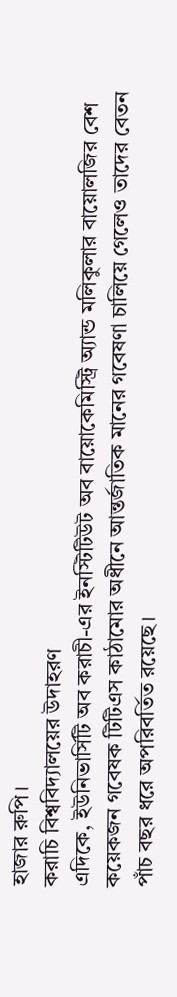হাজার রুপি।
করাচি বিশ্ববিদ্যালয়ের উদাহরণ
এদিকে, ইউনিভার্সিটি অব করাচী-এর ইনস্টিটিউট অব বায়োকেমিস্ট্রি অ্যান্ড মলিকুলার বায়োলজির বেশ কয়েকজন গবেষক টিটিএস কাঠামোর অধীনে আন্তর্জাতিক মানের গবেষণা চালিয়ে গেলেও তাদের বেতন পাঁচ বছর ধরে অপরিবর্তিত রয়েছে।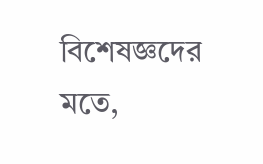বিশেষজ্ঞদের মতে,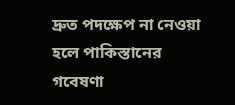দ্রুত পদক্ষেপ না নেওয়া হলে পাকিস্তানের গবেষণা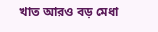খাত আরও বড় মেধা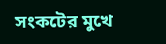সংকটের মুখে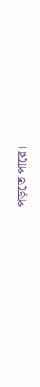পড়তে পারে।